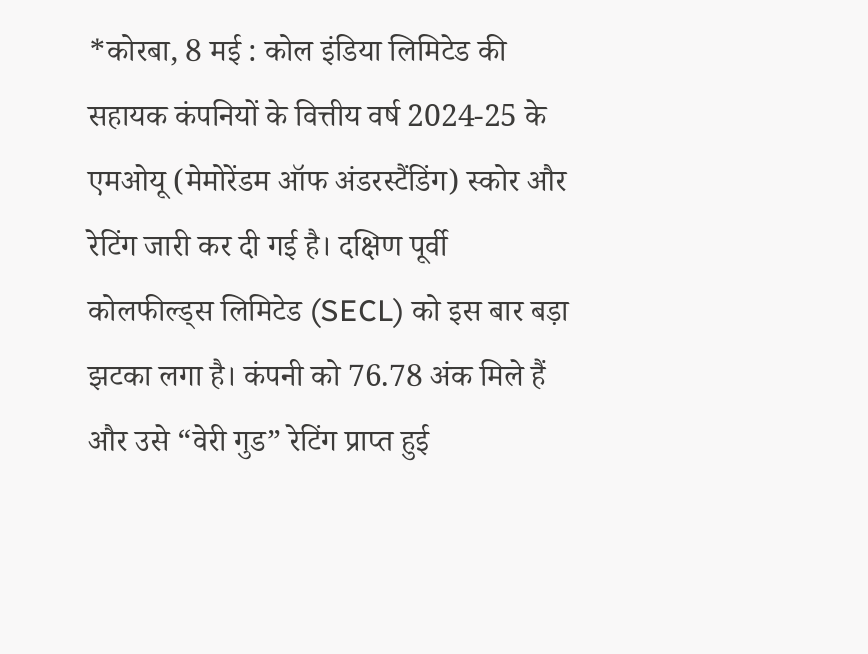*कोरबा, 8 मई : कोल इंडिया लिमिटेड की सहायक कंपनियों के वित्तीय वर्ष 2024-25 के एमओयू (मेमोरेंडम ऑफ अंडरस्टैंडिंग) स्कोर और रेटिंग जारी कर दी गई है। दक्षिण पूर्वी कोलफील्ड्स लिमिटेड (SECL) को इस बार बड़ा झटका लगा है। कंपनी को 76.78 अंक मिले हैं और उसे “वेरी गुड” रेटिंग प्राप्त हुई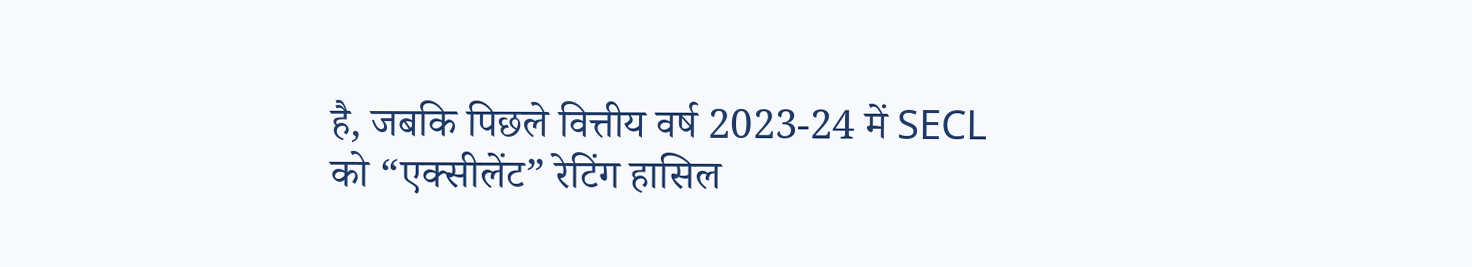है, जबकि पिछले वित्तीय वर्ष 2023-24 में SECL को “एक्सीलेंट” रेटिंग हासिल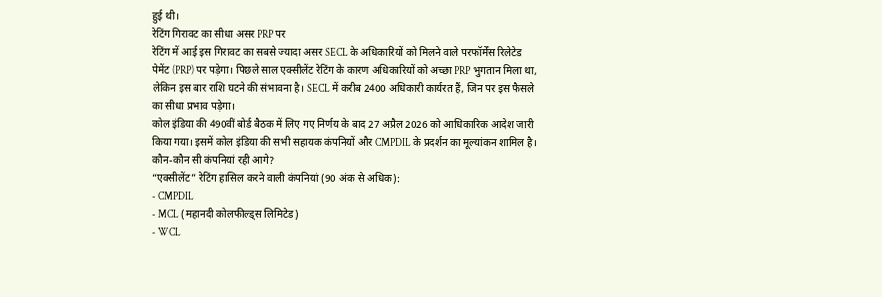हुई थी।
रेटिंग गिरावट का सीधा असर PRP पर
रेटिंग में आई इस गिरावट का सबसे ज्यादा असर SECL के अधिकारियों को मिलने वाले परफॉर्मेंस रिलेटेड पेमेंट (PRP) पर पड़ेगा। पिछले साल एक्सीलेंट रेटिंग के कारण अधिकारियों को अच्छा PRP भुगतान मिला था, लेकिन इस बार राशि घटने की संभावना है। SECL में करीब 2400 अधिकारी कार्यरत हैं, जिन पर इस फैसले का सीधा प्रभाव पड़ेगा।
कोल इंडिया की 490वीं बोर्ड बैठक में लिए गए निर्णय के बाद 27 अप्रैल 2026 को आधिकारिक आदेश जारी किया गया। इसमें कोल इंडिया की सभी सहायक कंपनियों और CMPDIL के प्रदर्शन का मूल्यांकन शामिल है।
कौन-कौन सी कंपनियां रही आगे?
“एक्सीलेंट” रेटिंग हासिल करने वाली कंपनियां (90 अंक से अधिक):
- CMPDIL
- MCL (महानदी कोलफील्ड्स लिमिटेड)
- WCL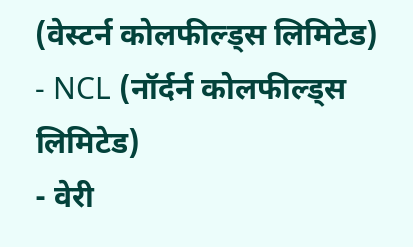(वेस्टर्न कोलफील्ड्स लिमिटेड)
- NCL (नॉर्दर्न कोलफील्ड्स लिमिटेड)
- वेरी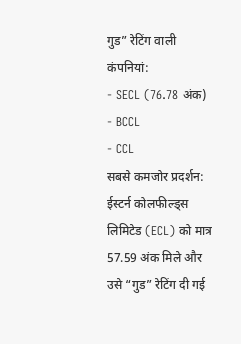गुड” रेटिंग वाली कंपनियां:
- SECL (76.78 अंक)
- BCCL
- CCL
सबसे कमजोर प्रदर्शन: ईस्टर्न कोलफील्ड्स लिमिटेड (ECL) को मात्र 57.59 अंक मिले और उसे “गुड” रेटिंग दी गई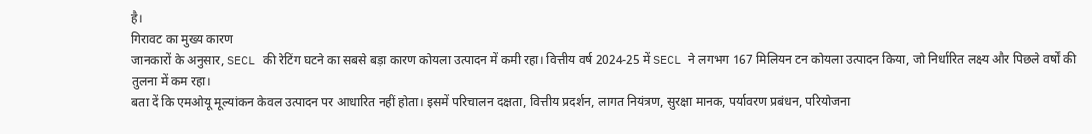है।
गिरावट का मुख्य कारण
जानकारों के अनुसार, SECL की रेटिंग घटने का सबसे बड़ा कारण कोयला उत्पादन में कमी रहा। वित्तीय वर्ष 2024-25 में SECL ने लगभग 167 मिलियन टन कोयला उत्पादन किया, जो निर्धारित लक्ष्य और पिछले वर्षों की तुलना में कम रहा।
बता दें कि एमओयू मूल्यांकन केवल उत्पादन पर आधारित नहीं होता। इसमें परिचालन दक्षता, वित्तीय प्रदर्शन, लागत नियंत्रण, सुरक्षा मानक, पर्यावरण प्रबंधन, परियोजना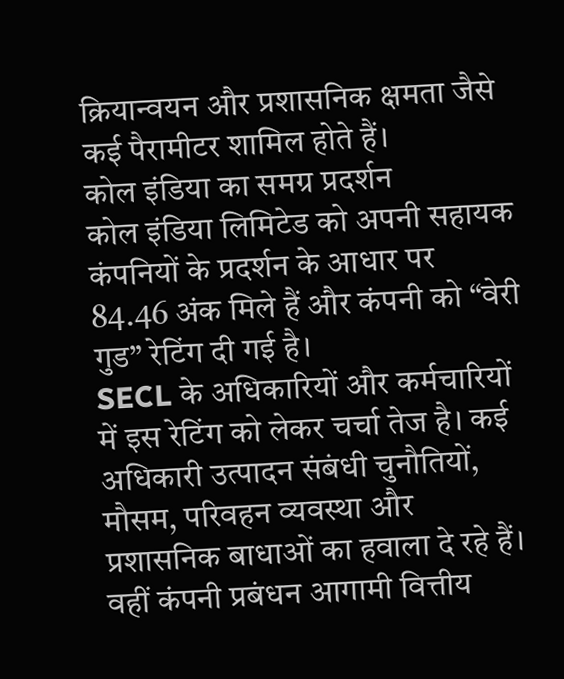क्रियान्वयन और प्रशासनिक क्षमता जैसे कई पैरामीटर शामिल होते हैं।
कोल इंडिया का समग्र प्रदर्शन
कोल इंडिया लिमिटेड को अपनी सहायक कंपनियों के प्रदर्शन के आधार पर 84.46 अंक मिले हैं और कंपनी को “वेरी गुड” रेटिंग दी गई है।
SECL के अधिकारियों और कर्मचारियों में इस रेटिंग को लेकर चर्चा तेज है। कई अधिकारी उत्पादन संबंधी चुनौतियों, मौसम, परिवहन व्यवस्था और प्रशासनिक बाधाओं का हवाला दे रहे हैं। वहीं कंपनी प्रबंधन आगामी वित्तीय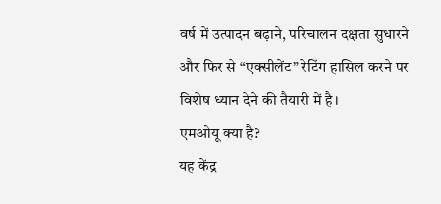वर्ष में उत्पादन बढ़ाने, परिचालन दक्षता सुधारने और फिर से “एक्सीलेंट” रेटिंग हासिल करने पर विशेष ध्यान देने की तैयारी में है।
एमओयू क्या है?
यह केंद्र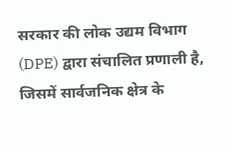सरकार की लोक उद्यम विभाग (DPE) द्वारा संचालित प्रणाली है, जिसमें सार्वजनिक क्षेत्र के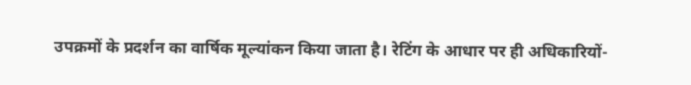उपक्रमों के प्रदर्शन का वार्षिक मूल्यांकन किया जाता है। रेटिंग के आधार पर ही अधिकारियों-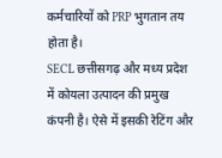कर्मचारियों को PRP भुगतान तय होता है।
SECL छत्तीसगढ़ और मध्य प्रदेश में कोयला उत्पादन की प्रमुख कंपनी है। ऐसे में इसकी रेटिंग और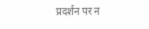प्रदर्शन पर न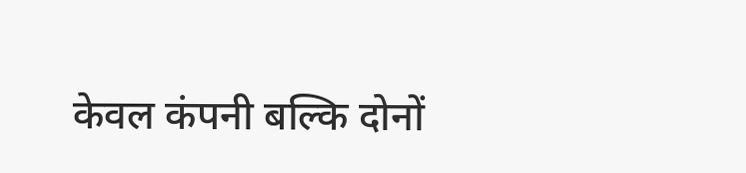केवल कंपनी बल्कि दोनों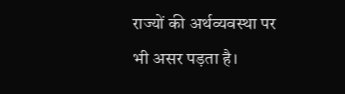राज्यों की अर्थव्यवस्था पर भी असर पड़ता है।